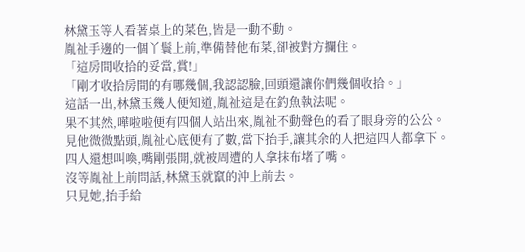林黛玉等人看著桌上的菜色,皆是一動不動。
胤祉手邊的一個丫鬟上前,準備替他布菜,卻被對方攔住。
「這房間收拾的妥當,賞!」
「剛才收拾房間的有哪幾個,我認認臉,回頭還讓你們幾個收拾。」
這話一出,林黛玉幾人便知道,胤祉這是在釣魚執法呢。
果不其然,嘩啦啦便有四個人站出來,胤祉不動聲色的看了眼身旁的公公。
見他微微點頭,胤祉心底便有了數,當下抬手,讓其余的人把這四人都拿下。
四人還想叫喚,嘴剛張開,就被周遭的人拿抹布堵了嘴。
沒等胤祉上前問話,林黛玉就竄的沖上前去。
只見她,抬手給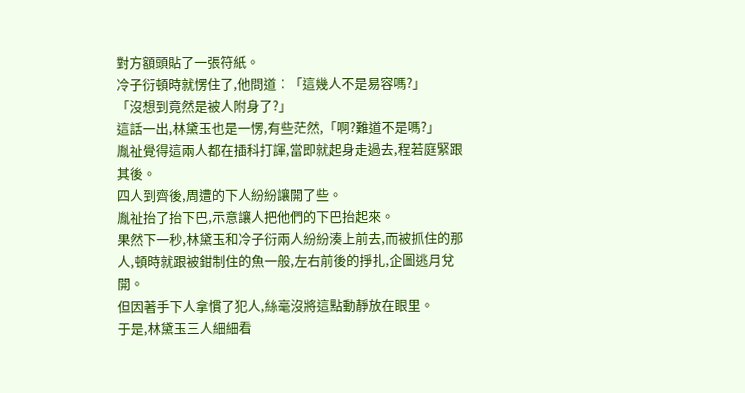對方額頭貼了一張符紙。
冷子衍頓時就愣住了,他問道︰「這幾人不是易容嗎?」
「沒想到竟然是被人附身了?」
這話一出,林黛玉也是一愣,有些茫然,「啊?難道不是嗎?」
胤祉覺得這兩人都在插科打諢,當即就起身走過去,程若庭緊跟其後。
四人到齊後,周遭的下人紛紛讓開了些。
胤祉抬了抬下巴,示意讓人把他們的下巴抬起來。
果然下一秒,林黛玉和冷子衍兩人紛紛湊上前去,而被抓住的那人,頓時就跟被鉗制住的魚一般,左右前後的掙扎,企圖逃月兌開。
但因著手下人拿慣了犯人,絲毫沒將這點動靜放在眼里。
于是,林黛玉三人細細看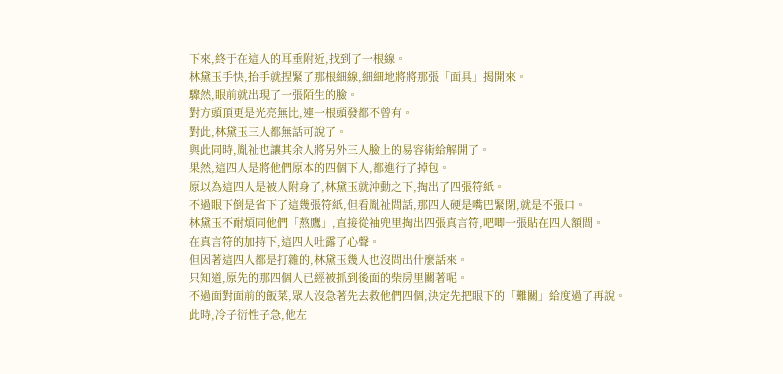下來,終于在這人的耳垂附近,找到了一根線。
林黛玉手快,抬手就捏緊了那根細線,細細地將將那張「面具」揭開來。
驟然,眼前就出現了一張陌生的臉。
對方頭頂更是光亮無比,連一根頭發都不曾有。
對此,林黛玉三人都無話可說了。
與此同時,胤祉也讓其余人將另外三人臉上的易容術給解開了。
果然,這四人是將他們原本的四個下人,都進行了掉包。
原以為這四人是被人附身了,林黛玉就沖動之下,掏出了四張符紙。
不過眼下倒是省下了這幾張符紙,但看胤祉問話,那四人硬是嘴巴緊閉,就是不張口。
林黛玉不耐煩同他們「熬鷹」,直接從袖兜里掏出四張真言符,吧唧一張貼在四人額間。
在真言符的加持下,這四人吐露了心聲。
但因著這四人都是打雜的,林黛玉幾人也沒問出什麼話來。
只知道,原先的那四個人已經被抓到後面的柴房里關著呢。
不過面對面前的飯菜,眾人沒急著先去救他們四個,決定先把眼下的「難關」給度過了再說。
此時,冷子衍性子急,他左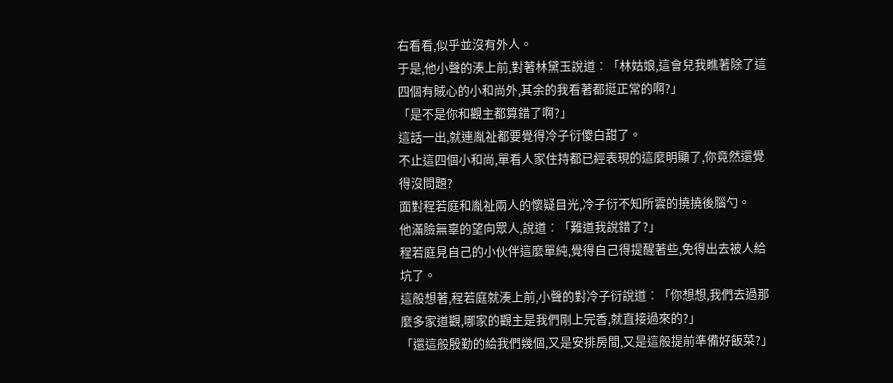右看看,似乎並沒有外人。
于是,他小聲的湊上前,對著林黛玉說道︰「林姑娘,這會兒我瞧著除了這四個有賊心的小和尚外,其余的我看著都挺正常的啊?」
「是不是你和觀主都算錯了啊?」
這話一出,就連胤祉都要覺得冷子衍傻白甜了。
不止這四個小和尚,單看人家住持都已經表現的這麼明顯了,你竟然還覺得沒問題?
面對程若庭和胤祉兩人的懷疑目光,冷子衍不知所雲的撓撓後腦勺。
他滿臉無辜的望向眾人,說道︰「難道我說錯了?」
程若庭見自己的小伙伴這麼單純,覺得自己得提醒著些,免得出去被人給坑了。
這般想著,程若庭就湊上前,小聲的對冷子衍說道︰「你想想,我們去過那麼多家道觀,哪家的觀主是我們剛上完香,就直接過來的?」
「還這般殷勤的給我們幾個,又是安排房間,又是這般提前準備好飯菜?」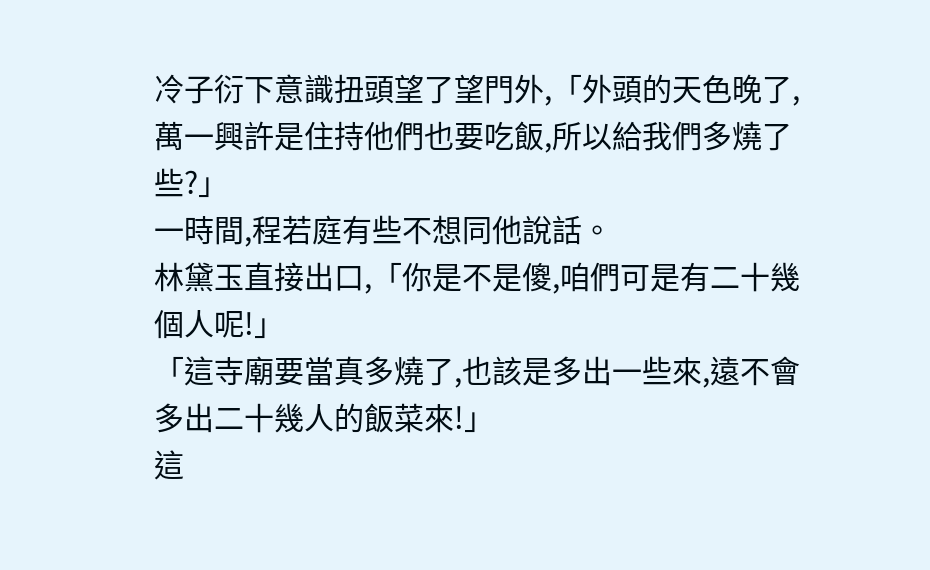冷子衍下意識扭頭望了望門外,「外頭的天色晚了,萬一興許是住持他們也要吃飯,所以給我們多燒了些?」
一時間,程若庭有些不想同他說話。
林黛玉直接出口,「你是不是傻,咱們可是有二十幾個人呢!」
「這寺廟要當真多燒了,也該是多出一些來,遠不會多出二十幾人的飯菜來!」
這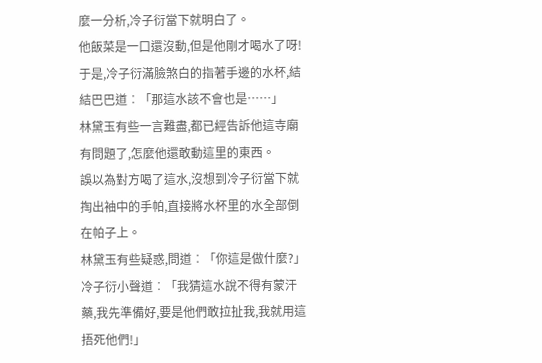麼一分析,冷子衍當下就明白了。
他飯菜是一口還沒動,但是他剛才喝水了呀!
于是,冷子衍滿臉煞白的指著手邊的水杯,結結巴巴道︰「那這水該不會也是……」
林黛玉有些一言難盡,都已經告訴他這寺廟有問題了,怎麼他還敢動這里的東西。
誤以為對方喝了這水,沒想到冷子衍當下就掏出袖中的手帕,直接將水杯里的水全部倒在帕子上。
林黛玉有些疑惑,問道︰「你這是做什麼?」
冷子衍小聲道︰「我猜這水說不得有蒙汗藥,我先準備好,要是他們敢拉扯我,我就用這捂死他們!」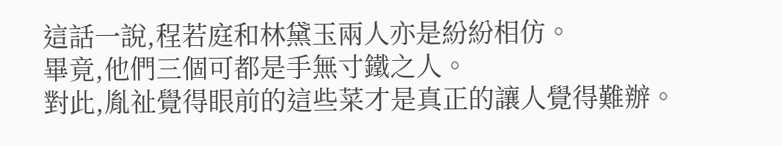這話一說,程若庭和林黛玉兩人亦是紛紛相仿。
畢竟,他們三個可都是手無寸鐵之人。
對此,胤祉覺得眼前的這些菜才是真正的讓人覺得難辦。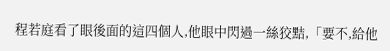程若庭看了眼後面的這四個人,他眼中閃過一絲狡黠,「要不,給他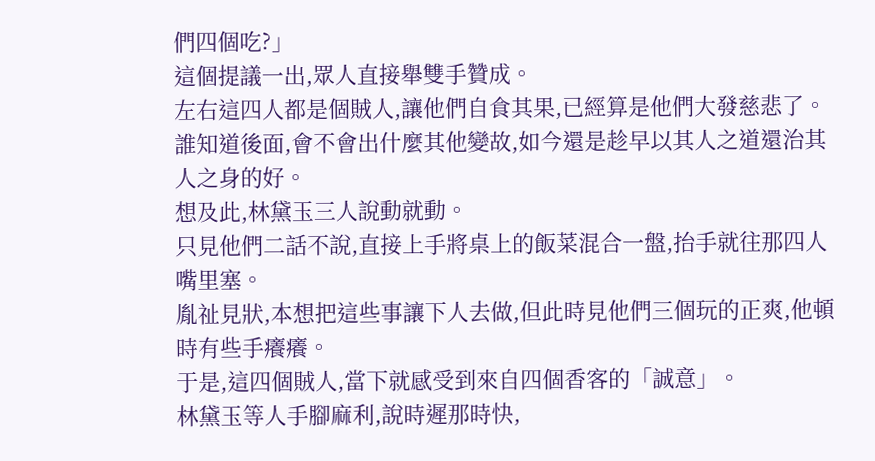們四個吃?」
這個提議一出,眾人直接舉雙手贊成。
左右這四人都是個賊人,讓他們自食其果,已經算是他們大發慈悲了。
誰知道後面,會不會出什麼其他變故,如今還是趁早以其人之道還治其人之身的好。
想及此,林黛玉三人說動就動。
只見他們二話不說,直接上手將桌上的飯菜混合一盤,抬手就往那四人嘴里塞。
胤祉見狀,本想把這些事讓下人去做,但此時見他們三個玩的正爽,他頓時有些手癢癢。
于是,這四個賊人,當下就感受到來自四個香客的「誠意」。
林黛玉等人手腳麻利,說時遲那時快,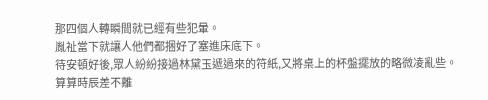那四個人轉瞬間就已經有些犯暈。
胤祉當下就讓人他們都捆好了塞進床底下。
待安頓好後,眾人紛紛接過林黛玉遞過來的符紙,又將桌上的杯盤擺放的略微凌亂些。
算算時辰差不離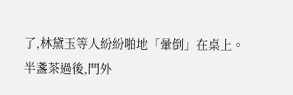了,林黛玉等人紛紛啪地「暈倒」在桌上。
半盞茶過後,門外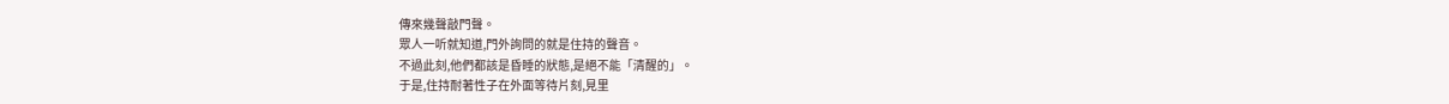傳來幾聲敲門聲。
眾人一听就知道,門外詢問的就是住持的聲音。
不過此刻,他們都該是昏睡的狀態,是絕不能「清醒的」。
于是,住持耐著性子在外面等待片刻,見里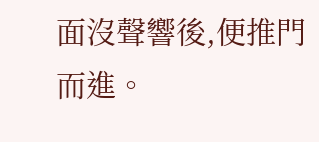面沒聲響後,便推門而進。